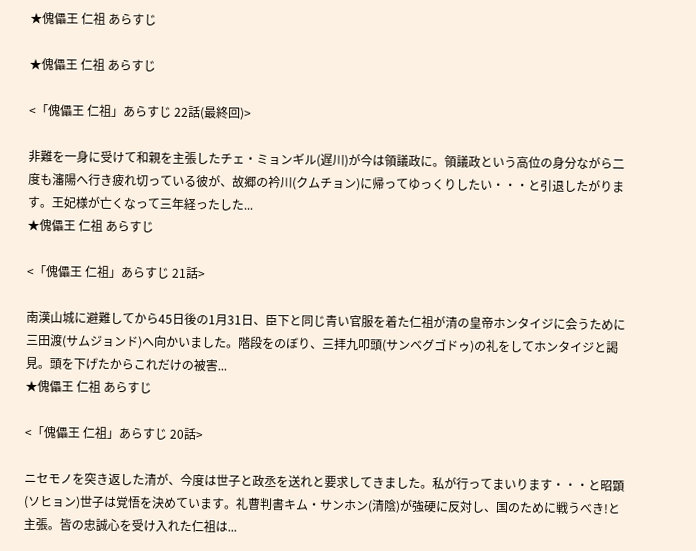★傀儡王 仁祖 あらすじ

★傀儡王 仁祖 あらすじ

<「傀儡王 仁祖」あらすじ 22話(最終回)>

非難を一身に受けて和親を主張したチェ・ミョンギル(遅川)が今は領議政に。領議政という高位の身分ながら二度も瀋陽へ行き疲れ切っている彼が、故郷の衿川(クムチョン)に帰ってゆっくりしたい・・・と引退したがります。王妃様が亡くなって三年経ったした...
★傀儡王 仁祖 あらすじ

<「傀儡王 仁祖」あらすじ 21話>

南漢山城に避難してから45日後の1月31日、臣下と同じ青い官服を着た仁祖が清の皇帝ホンタイジに会うために三田渡(サムジョンド)へ向かいました。階段をのぼり、三拝九叩頭(サンベグゴドゥ)の礼をしてホンタイジと謁見。頭を下げたからこれだけの被害...
★傀儡王 仁祖 あらすじ

<「傀儡王 仁祖」あらすじ 20話>

ニセモノを突き返した清が、今度は世子と政丞を送れと要求してきました。私が行ってまいります・・・と昭顕(ソヒョン)世子は覚悟を決めています。礼曹判書キム・サンホン(清陰)が強硬に反対し、国のために戦うべき!と主張。皆の忠誠心を受け入れた仁祖は...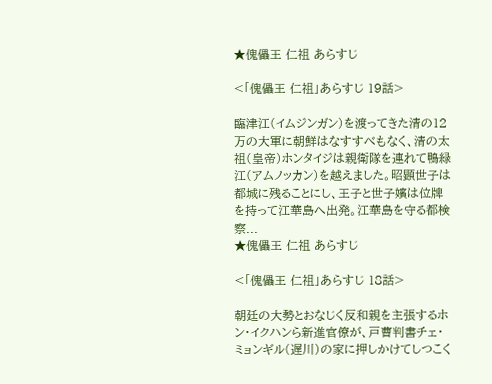★傀儡王 仁祖 あらすじ

<「傀儡王 仁祖」あらすじ 19話>

臨津江(イムジンガン)を渡ってきた清の12万の大軍に朝鮮はなすすべもなく、清の太祖(皇帝)ホンタイジは親衛隊を連れて鴨緑江(アムノッカン)を越えました。昭顕世子は都城に残ることにし、王子と世子嬪は位牌を持って江華島へ出発。江華島を守る都検察...
★傀儡王 仁祖 あらすじ

<「傀儡王 仁祖」あらすじ 18話>

朝廷の大勢とおなじく反和親を主張するホン・イクハンら新進官僚が、戸曹判書チェ・ミョンギル(遅川)の家に押しかけてしつこく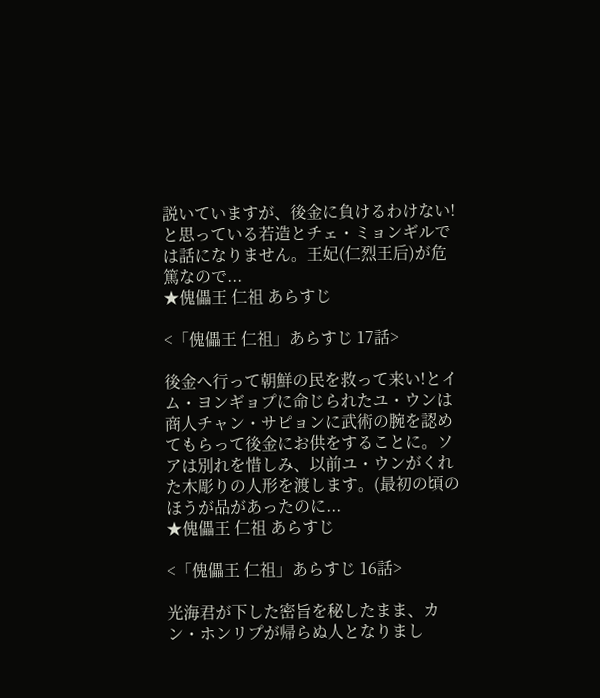説いていますが、後金に負けるわけない!と思っている若造とチェ・ミョンギルでは話になりません。王妃(仁烈王后)が危篤なので...
★傀儡王 仁祖 あらすじ

<「傀儡王 仁祖」あらすじ 17話>

後金へ行って朝鮮の民を救って来い!とイム・ヨンギョプに命じられたユ・ウンは商人チャン・サピョンに武術の腕を認めてもらって後金にお供をすることに。ソアは別れを惜しみ、以前ユ・ウンがくれた木彫りの人形を渡します。(最初の頃のほうが品があったのに...
★傀儡王 仁祖 あらすじ

<「傀儡王 仁祖」あらすじ 16話>

光海君が下した密旨を秘したまま、カン・ホンリプが帰らぬ人となりまし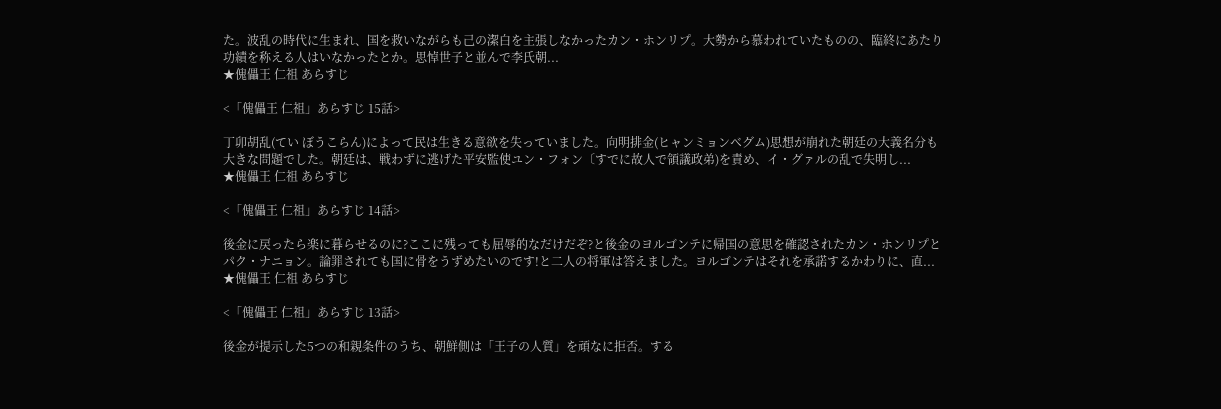た。波乱の時代に生まれ、国を救いながらも己の潔白を主張しなかったカン・ホンリプ。大勢から慕われていたものの、臨終にあたり功績を称える人はいなかったとか。思悼世子と並んで李氏朝...
★傀儡王 仁祖 あらすじ

<「傀儡王 仁祖」あらすじ 15話>

丁卯胡乱(てい ぼうこらん)によって民は生きる意欲を失っていました。向明排金(ヒャンミョンベグム)思想が崩れた朝廷の大義名分も大きな問題でした。朝廷は、戦わずに逃げた平安監使ユン・フォン〔すでに故人で領議政弟)を責め、イ・グァルの乱で失明し...
★傀儡王 仁祖 あらすじ

<「傀儡王 仁祖」あらすじ 14話>

後金に戻ったら楽に暮らせるのに?ここに残っても屈辱的なだけだぞ?と後金のヨルゴンテに帰国の意思を確認されたカン・ホンリプとパク・ナニョン。論罪されても国に骨をうずめたいのです!と二人の将軍は答えました。ヨルゴンテはそれを承諾するかわりに、直...
★傀儡王 仁祖 あらすじ

<「傀儡王 仁祖」あらすじ 13話>

後金が提示した5つの和親条件のうち、朝鮮側は「王子の人質」を頑なに拒否。する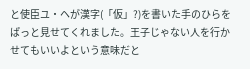と使臣ユ・ヘが漢字(「仮」?)を書いた手のひらをぱっと見せてくれました。王子じゃない人を行かせてもいいよという意味だと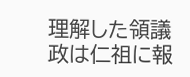理解した領議政は仁祖に報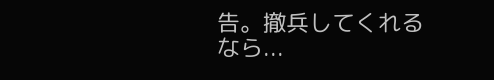告。撤兵してくれるなら...